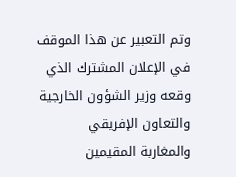وتم التعبير عن هذا الموقف في الإعلان المشترك الذي وقعه وزير الشؤون الخارجية والتعاون الإفريقي والمغاربة المقيمين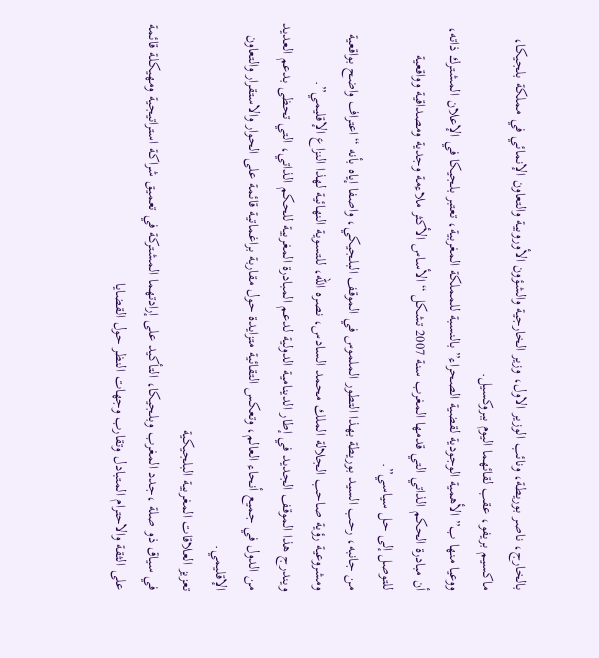بالخارج، ناصر بوريطة، ونائب الوزير الاول، وزير الخارجية والشؤون الأوروبية والتعاون الإنمائي في مملكة بلجيكا، ماكسيم بريفو، عقب لقائهما اليوم ببروكسيل.
ووعيا منها ب” الأهمية الوجودية لقضية الصحراء” بالنسبة للمملكة المغربية، تعتبر بلجيكا في الإعلان المشترك ذاته، أن مبادرة الحكم الذاتي التي قدمها المغرب سنة 2007 تشكل “الأساس الأكثر ملاءمة وجدية ومصداقية وواقعية للتوصل إلى حل سياسي”.
من جانبه، رحب السيد بوريطة بهذا التطور الملموس في الموقف البلجيكي، واصفا إياه بأنه “اعتراف واضح بواقعية ومشروعية رؤية صاحب الجلالة الملك محمد السادس، نصره الله، للتسوية النهائية لهذا النزاع الإقليمي”.
ويندرج هذا الموقف الجديد في إطار الدينامية الدولية لدعم المبادرة المغربية للحكم الذاتي، التي تحظى بدعم العديد من الدول في جميع أنحاء العالم، وتعكس التقائية متزايدة حول مقاربة براغماتية قائمة على الحوار والاستقرار والتعاون الإقليمي.
تعزيز العلاقات المغربية البلجيكية
في سياق ذو صلة ،جدد المغرب وبلجيكا، التأكيد على إرادتهما المشتركة في تعميق شراكة استراتيجية ومهيكلة قائمة على الثقة والاحترام المتبادل وتقارب وجهات النظر حول القضايا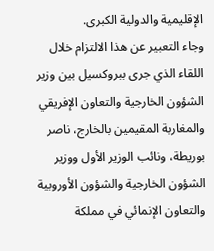الإقليمية والدولية الكبرى.
وجاء التعبير عن هذا الالتزام خلال اللقاء الذي جرى ببروكسيل بين وزير الشؤون الخارجية والتعاون الإفريقي والمغاربة المقيمين بالخارج، ناصر بوريطة، ونائب الوزير الأول ووزير الشؤون الخارجية والشؤون الأوروبية والتعاون الإنمائي في مملكة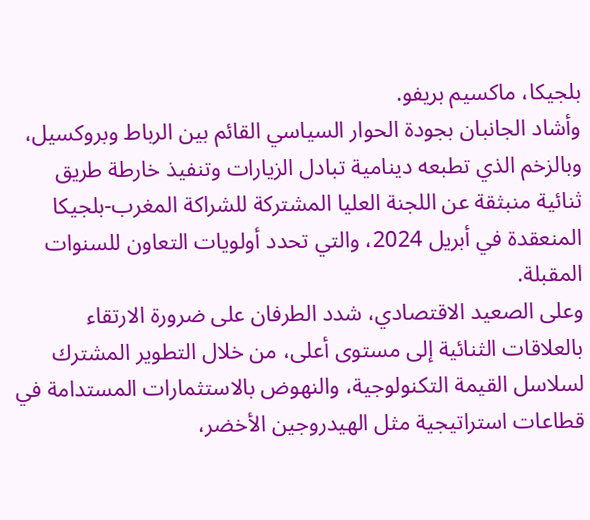بلجيكا، ماكسيم بريفو.
وأشاد الجانبان بجودة الحوار السياسي القائم بين الرباط وبروكسيل، وبالزخم الذي تطبعه دينامية تبادل الزيارات وتنفيذ خارطة طريق ثنائية منبثقة عن اللجنة العليا المشتركة للشراكة المغرب-بلجيكا المنعقدة في أبريل 2024، والتي تحدد أولويات التعاون للسنوات المقبلة.
وعلى الصعيد الاقتصادي، شدد الطرفان على ضرورة الارتقاء بالعلاقات الثنائية إلى مستوى أعلى، من خلال التطوير المشترك لسلاسل القيمة التكنولوجية، والنهوض بالاستثمارات المستدامة في قطاعات استراتيجية مثل الهيدروجين الأخضر،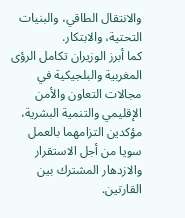والانتقال الطاقي، والبنيات التحتية، والابتكار.
كما أبرز الوزيران تكامل الرؤى المغربية والبلجيكية في مجالات التعاون والأمن الإقليمي والتنمية البشرية، مؤكدين التزامهما بالعمل سويا من أجل الاستقرار والازدهار المشترك بين القارتين.